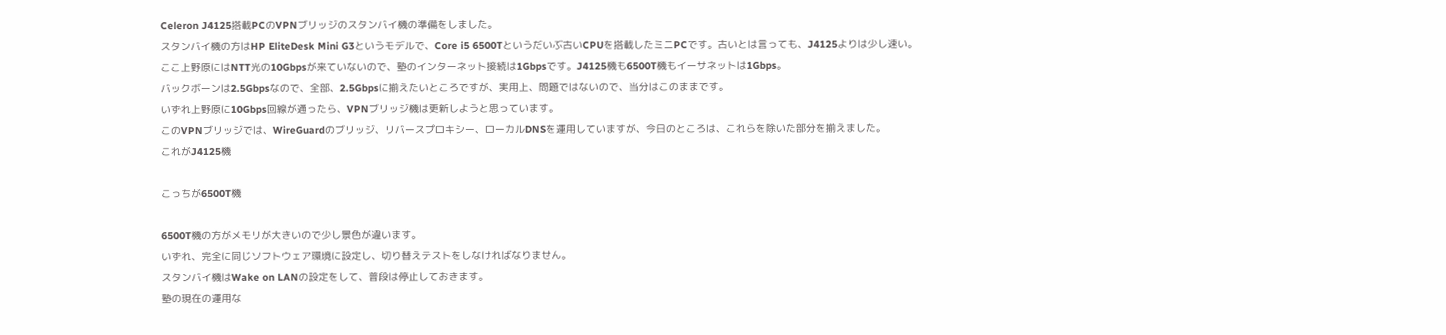Celeron J4125搭載PCのVPNブリッジのスタンバイ機の準備をしました。
スタンバイ機の方はHP EliteDesk Mini G3というモデルで、Core i5 6500Tというだいぶ古いCPUを搭載したミニPCです。古いとは言っても、J4125よりは少し速い。
ここ上野原にはNTT光の10Gbpsが来ていないので、塾のインターネット接続は1Gbpsです。J4125機も6500T機もイーサネットは1Gbps。
バックボーンは2.5Gbpsなので、全部、2.5Gbpsに揃えたいところですが、実用上、問題ではないので、当分はこのままです。
いずれ上野原に10Gbps回線が通ったら、VPNブリッジ機は更新しようと思っています。
このVPNブリッジでは、WireGuardのブリッジ、リバースプロキシー、ローカルDNSを運用していますが、今日のところは、これらを除いた部分を揃えました。
これがJ4125機

こっちが6500T機

6500T機の方がメモリが大きいので少し景色が違います。
いずれ、完全に同じソフトウェア環境に設定し、切り替えテストをしなければなりません。
スタンバイ機はWake on LANの設定をして、普段は停止しておきます。
塾の現在の運用な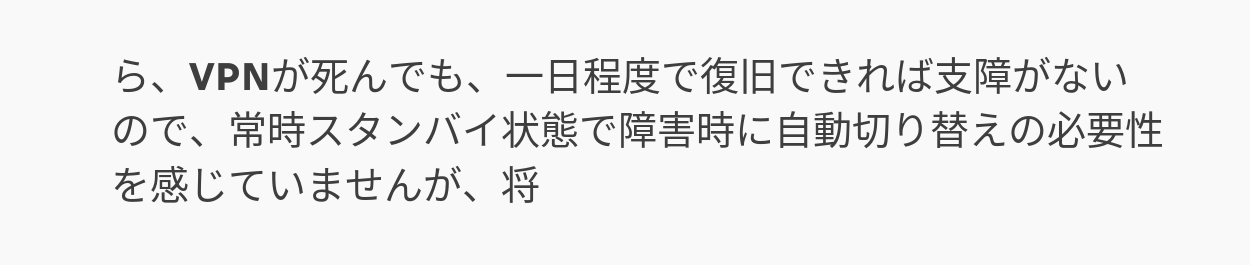ら、VPNが死んでも、一日程度で復旧できれば支障がないので、常時スタンバイ状態で障害時に自動切り替えの必要性を感じていませんが、将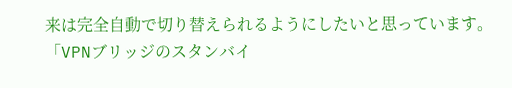来は完全自動で切り替えられるようにしたいと思っています。
「VPNブリッジのスタンバイ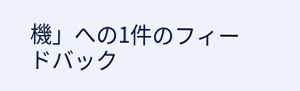機」への1件のフィードバック